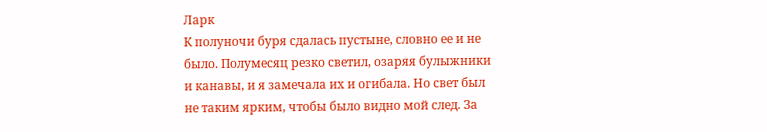Ларк
К полуночи буря сдалась пустыне, словно ее и не было. Полумесяц резко светил, озаряя булыжники и канавы, и я замечала их и огибала. Но свет был не таким ярким, чтобы было видно мой след. За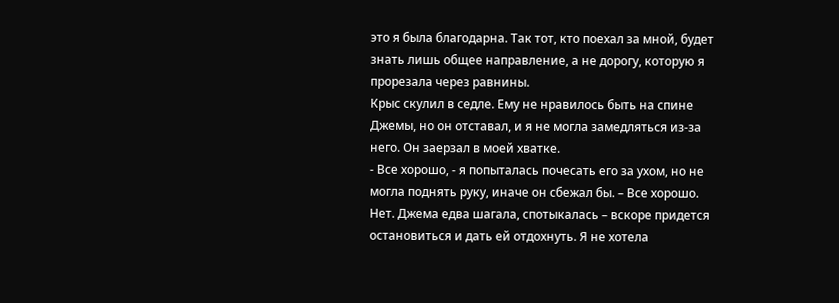это я была благодарна. Так тот, кто поехал за мной, будет знать лишь общее направление, а не дорогу, которую я прорезала через равнины.
Крыс скулил в седле. Ему не нравилось быть на спине Джемы, но он отставал, и я не могла замедляться из-за него. Он заерзал в моей хватке.
- Все хорошо, - я попыталась почесать его за ухом, но не могла поднять руку, иначе он сбежал бы. – Все хорошо.
Нет. Джема едва шагала, спотыкалась – вскоре придется остановиться и дать ей отдохнуть. Я не хотела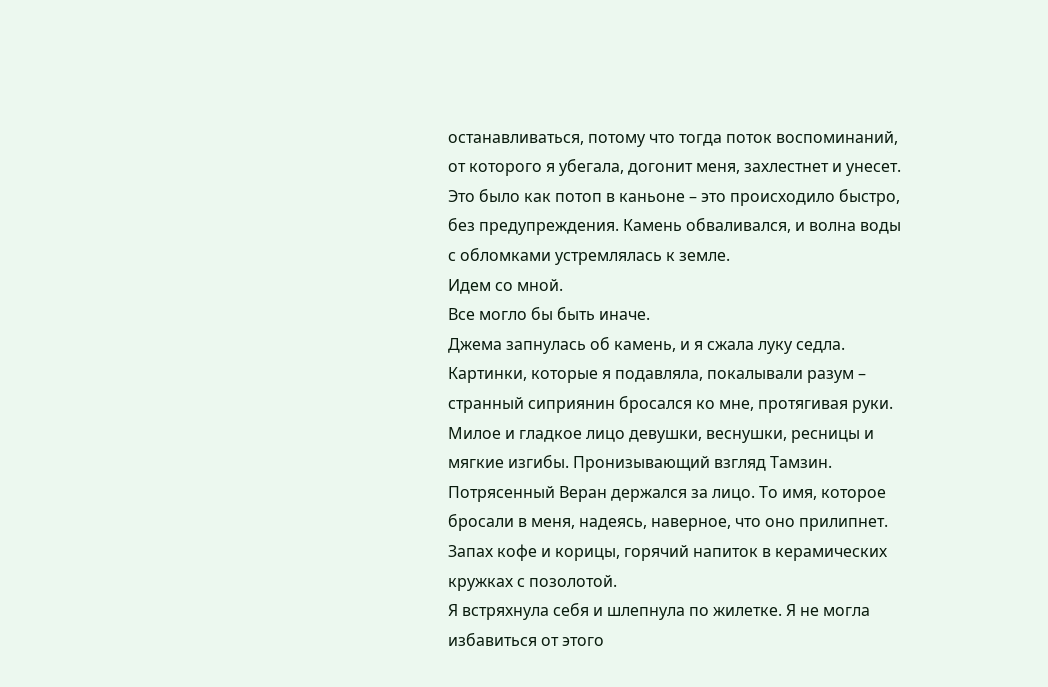останавливаться, потому что тогда поток воспоминаний, от которого я убегала, догонит меня, захлестнет и унесет. Это было как потоп в каньоне – это происходило быстро, без предупреждения. Камень обваливался, и волна воды с обломками устремлялась к земле.
Идем со мной.
Все могло бы быть иначе.
Джема запнулась об камень, и я сжала луку седла. Картинки, которые я подавляла, покалывали разум – странный сиприянин бросался ко мне, протягивая руки. Милое и гладкое лицо девушки, веснушки, ресницы и мягкие изгибы. Пронизывающий взгляд Тамзин. Потрясенный Веран держался за лицо. То имя, которое бросали в меня, надеясь, наверное, что оно прилипнет.
Запах кофе и корицы, горячий напиток в керамических кружках с позолотой.
Я встряхнула себя и шлепнула по жилетке. Я не могла избавиться от этого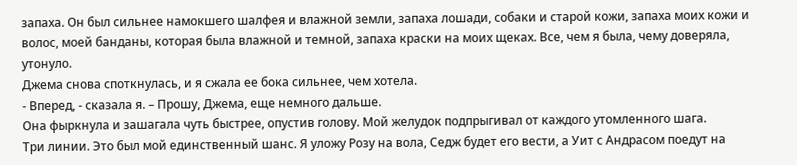запаха. Он был сильнее намокшего шалфея и влажной земли, запаха лошади, собаки и старой кожи, запаха моих кожи и волос, моей банданы, которая была влажной и темной, запаха краски на моих щеках. Все, чем я была, чему доверяла, утонуло.
Джема снова споткнулась, и я сжала ее бока сильнее, чем хотела.
- Вперед, - сказала я. – Прошу, Джема, еще немного дальше.
Она фыркнула и зашагала чуть быстрее, опустив голову. Мой желудок подпрыгивал от каждого утомленного шага.
Три линии. Это был мой единственный шанс. Я уложу Розу на вола, Седж будет его вести, а Уит с Андрасом поедут на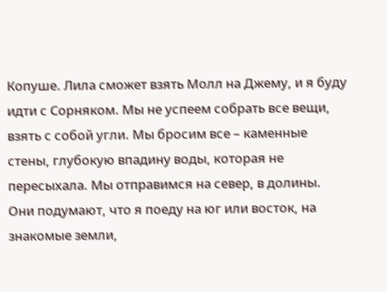Копуше. Лила сможет взять Молл на Джему, и я буду идти с Сорняком. Мы не успеем собрать все вещи, взять с собой угли. Мы бросим все – каменные стены, глубокую впадину воды, которая не пересыхала. Мы отправимся на север, в долины. Они подумают, что я поеду на юг или восток, на знакомые земли,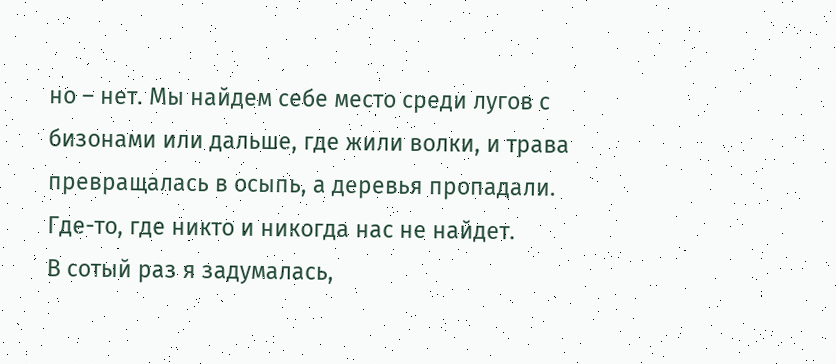но – нет. Мы найдем себе место среди лугов с бизонами или дальше, где жили волки, и трава превращалась в осыпь, а деревья пропадали. Где-то, где никто и никогда нас не найдет.
В сотый раз я задумалась,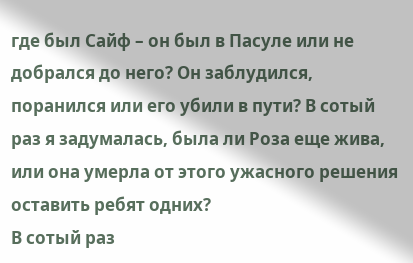где был Сайф – он был в Пасуле или не добрался до него? Он заблудился, поранился или его убили в пути? В сотый раз я задумалась, была ли Роза еще жива, или она умерла от этого ужасного решения оставить ребят одних?
В сотый раз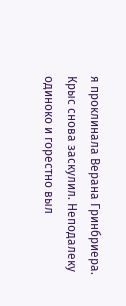я проклинала Верана Гринбриера.
Крыс снова заскулил. Неподалеку одиноко и горестно выл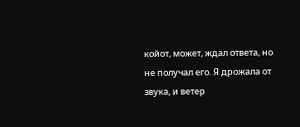койот, может, ждал ответа, но не получал его. Я дрожала от звука, и ветер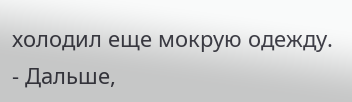холодил еще мокрую одежду.
- Дальше,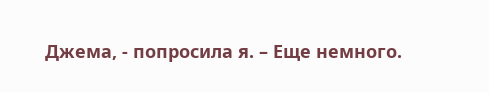Джема, - попросила я. – Еще немного.